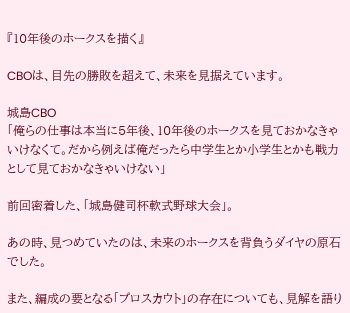『10年後のホークスを描く』

CBOは、目先の勝敗を超えて、未来を見据えています。

城島CBO
「俺らの仕事は本当に5年後、10年後のホークスを見ておかなきゃいけなくて。だから例えば俺だったら中学生とか小学生とかも戦力として見ておかなきゃいけない」

前回密着した、「城島健司杯軟式野球大会」。

あの時、見つめていたのは、未来のホークスを背負うダイヤの原石でした。

また、編成の要となる「プロスカウト」の存在についても、見解を語り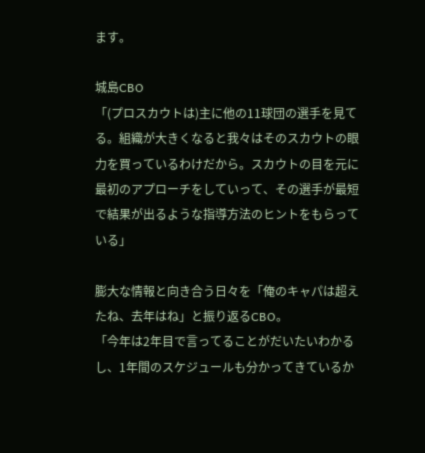ます。

城島CBO
「(プロスカウトは)主に他の11球団の選手を見てる。組織が大きくなると我々はそのスカウトの眼力を買っているわけだから。スカウトの目を元に最初のアプローチをしていって、その選手が最短で結果が出るような指導方法のヒントをもらっている」

膨大な情報と向き合う日々を「俺のキャパは超えたね、去年はね」と振り返るCBO。
「今年は2年目で言ってることがだいたいわかるし、1年間のスケジュールも分かってきているか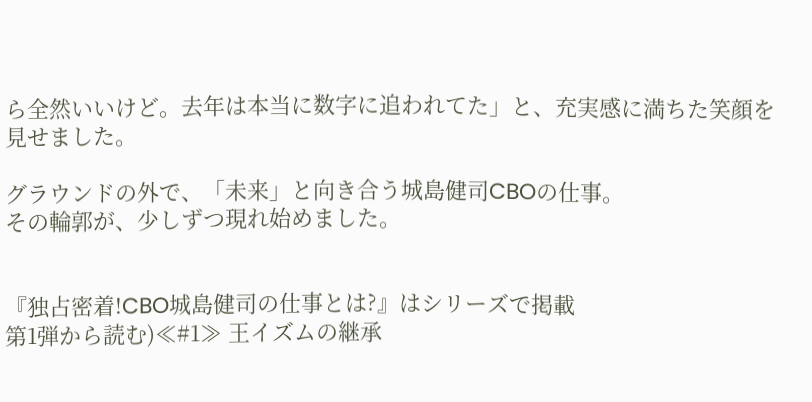ら全然いいけど。去年は本当に数字に追われてた」と、充実感に満ちた笑顔を見せました。

グラウンドの外で、「未来」と向き合う城島健司CBOの仕事。
その輪郭が、少しずつ現れ始めました。


『独占密着!CBO城島健司の仕事とは?』はシリーズで掲載
第1弾から読む)≪#1≫ 王イズムの継承